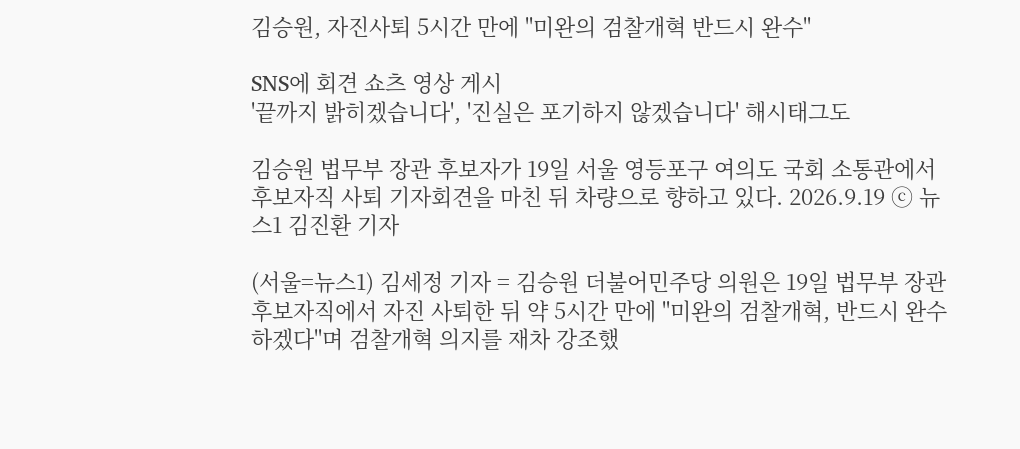김승원, 자진사퇴 5시간 만에 "미완의 검찰개혁 반드시 완수"

SNS에 회견 쇼츠 영상 게시
'끝까지 밝히겠습니다', '진실은 포기하지 않겠습니다' 해시태그도

김승원 법무부 장관 후보자가 19일 서울 영등포구 여의도 국회 소통관에서 후보자직 사퇴 기자회견을 마친 뒤 차량으로 향하고 있다. 2026.9.19 ⓒ 뉴스1 김진환 기자

(서울=뉴스1) 김세정 기자 = 김승원 더불어민주당 의원은 19일 법무부 장관 후보자직에서 자진 사퇴한 뒤 약 5시간 만에 "미완의 검찰개혁, 반드시 완수하겠다"며 검찰개혁 의지를 재차 강조했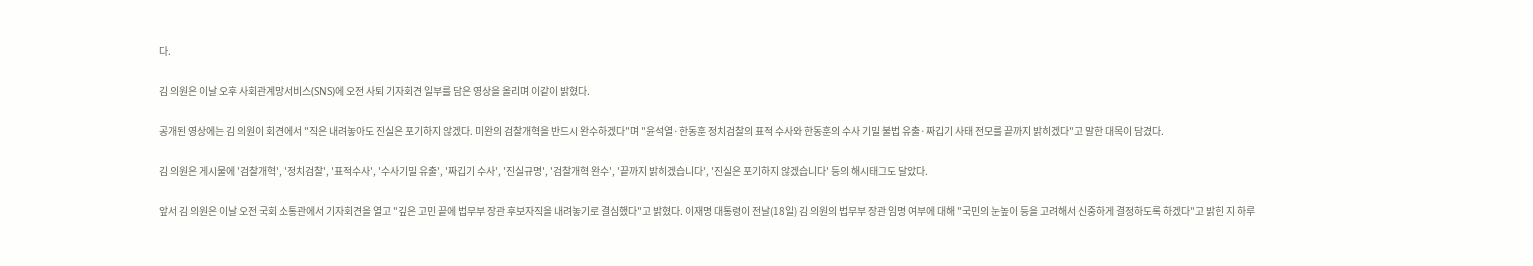다.

김 의원은 이날 오후 사회관계망서비스(SNS)에 오전 사퇴 기자회견 일부를 담은 영상을 올리며 이같이 밝혔다.

공개된 영상에는 김 의원이 회견에서 "직은 내려놓아도 진실은 포기하지 않겠다. 미완의 검찰개혁을 반드시 완수하겠다"며 "윤석열·한동훈 정치검찰의 표적 수사와 한동훈의 수사 기밀 불법 유출·짜깁기 사태 전모를 끝까지 밝히겠다"고 말한 대목이 담겼다.

김 의원은 게시물에 '검찰개혁', '정치검찰', '표적수사', '수사기밀 유출', '짜깁기 수사', '진실규명', '검찰개혁 완수', '끝까지 밝히겠습니다', '진실은 포기하지 않겠습니다' 등의 해시태그도 달았다.

앞서 김 의원은 이날 오전 국회 소통관에서 기자회견을 열고 "깊은 고민 끝에 법무부 장관 후보자직을 내려놓기로 결심했다"고 밝혔다. 이재명 대통령이 전날(18일) 김 의원의 법무부 장관 임명 여부에 대해 "국민의 눈높이 등을 고려해서 신중하게 결정하도록 하겠다"고 밝힌 지 하루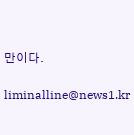만이다.

liminalline@news1.kr